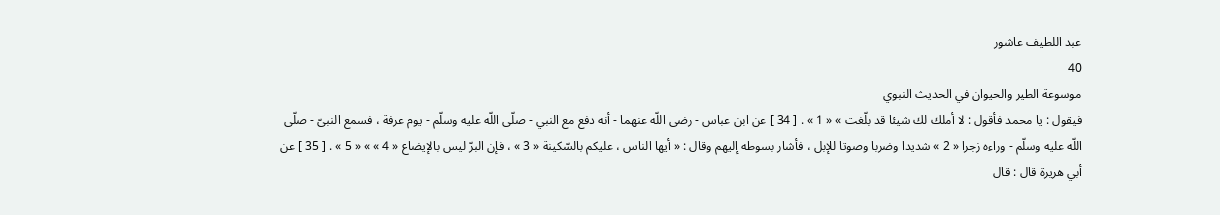عبد اللطيف عاشور
40
موسوعة الطير والحيوان في الحديث النبوي
فيقول : يا محمد فأقول : لا أملك لك شيئا قد بلّغت » « 1 » . [ 34 ] عن ابن عباس - رضى اللّه عنهما - أنه دفع مع النبي - صلّى اللّه عليه وسلّم - يوم عرفة ، فسمع النبىّ - صلّى اللّه عليه وسلّم - وراءه زجرا « 2 » شديدا وضربا وصوتا للإبل ، فأشار بسوطه إليهم وقال : « أيها الناس ، عليكم بالسّكينة « 3 » ، فإن البرّ ليس بالإيضاع « 4 » » « 5 » . [ 35 ] عن أبي هريرة قال : قال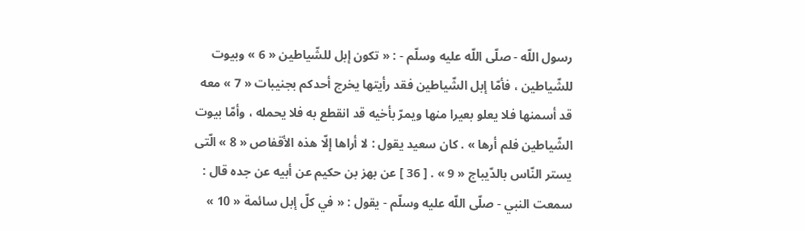رسول اللّه - صلّى اللّه عليه وسلّم - : « تكون إبل للشّياطين « 6 » وبيوت للشّياطين ، فأمّا إبل الشّياطين فقد رأيتها يخرج أحدكم بجنيبات « 7 » معه قد أسمنها فلا يعلو بعيرا منها ويمرّ بأخيه قد انقطع به فلا يحمله ، وأمّا بيوت الشّياطين فلم أرها » . كان سعيد يقول : لا أراها إلّا هذه الأقفاص « 8 » الّتى يستر النّاس بالدّيباج « 9 » . [ 36 ] عن بهز بن حكيم عن أبيه عن جده قال : سمعت النبي - صلّى اللّه عليه وسلّم - يقول : « في كلّ إبل سائمة « 10 »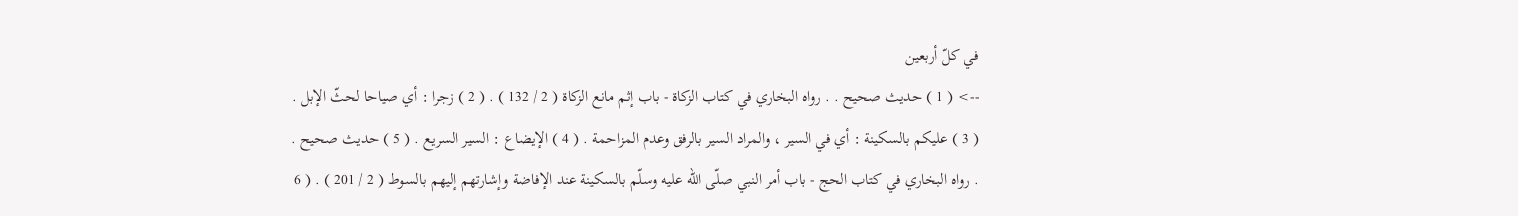في كلّ أربعين
--> ( 1 ) حديث صحيح . . رواه البخاري في كتاب الزكاة - باب إثم مانع الزكاة ( 2 / 132 ) . ( 2 ) زجرا : أي صياحا لحثّ الإبل . ( 3 ) عليكم بالسكينة : أي في السير ، والمراد السير بالرفق وعدم المزاحمة . ( 4 ) الإيضاع : السير السريع . ( 5 ) حديث صحيح . . رواه البخاري في كتاب الحج - باب أمر النبي صلّى اللّه عليه وسلّم بالسكينة عند الإفاضة وإشارتهم إليهم بالسوط ( 2 / 201 ) . ( 6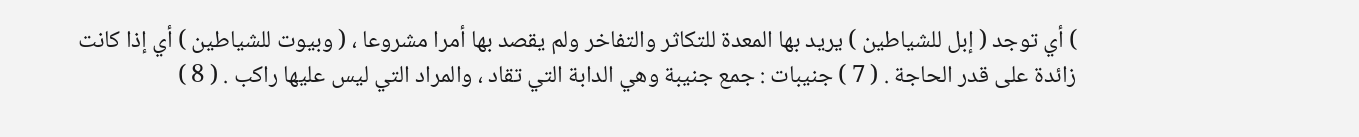) أي توجد ( إبل للشياطين ) يريد بها المعدة للتكاثر والتفاخر ولم يقصد بها أمرا مشروعا ، ( وبيوت للشياطين ) أي إذا كانت زائدة على قدر الحاجة . ( 7 ) جنيبات : جمع جنيبة وهي الدابة التي تقاد ، والمراد التي ليس عليها راكب . ( 8 )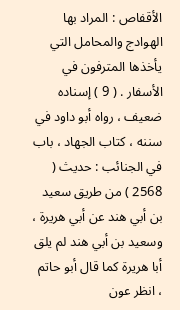الأقفاص : المراد بها الهوادج والمحامل التي يأخذها المترفون في الأسفار . ( 9 ) إسناده ضعيف ، رواه أبو داود في سننه ، كتاب الجهاد ، باب في الجنائب : حديث ( 2568 ) من طريق سعيد بن أبي هند عن أبي هريرة ، وسعيد بن أبي هند لم يلق أبا هريرة كما قال أبو حاتم ، انظر عون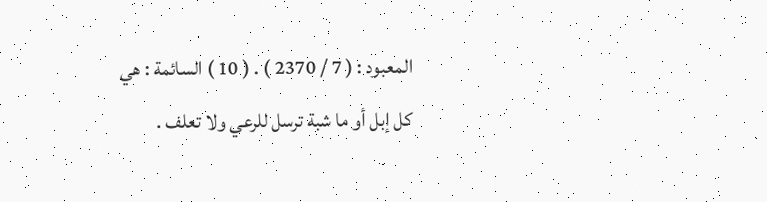المعبود : ( 7 / 2370 ) . ( 10 ) السائمة : هي كل إبل أو ما شبة ترسل للرعي ولا تعلف .